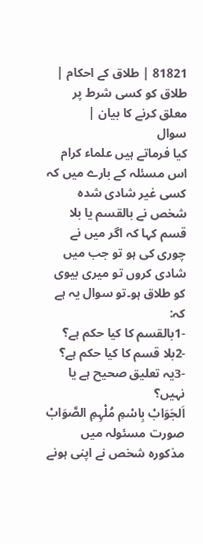81821 | طلاق کے احکام | طلاق کو کسی شرط پر معلق کرنے کا بیان |
سوال
کیا فرماتے ہیں علماء کرام اس مسئلہ کے بارے میں کہ کسی غیر شادی شدہ شخص نے بالقسم یا بلا قسم کہا کہ اگر میں نے چوری کی ہو تو جب میں شادی کروں تو میری بیوی کو طلاق ہو۔تو سوال یہ ہے کہ:
-1بالقسم کا کیا حکم ہے؟ -2بلا قسم کا کیا حکم ہے؟ -3یہ تعلیق صحیح ہے یا نہیں؟
اَلجَوَابْ بِاسْمِ مُلْہِمِ الصَّوَابْ
صورت مسئولہ میں مذکورہ شخص نے اپنی ہونے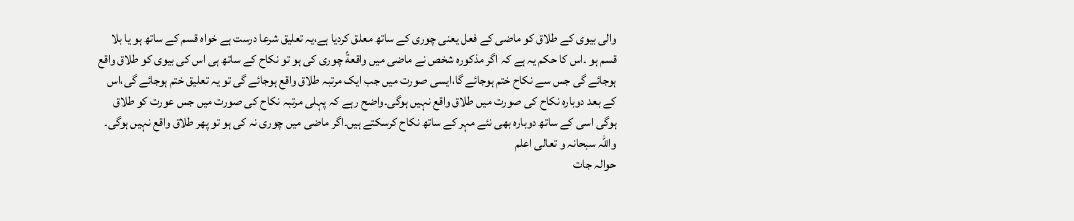والی بیوی کے طلاق کو ماضی کے فعل یعنی چوری کے ساتھ معلق کردیا ہے،یہ تعلیق شرعا درست ہے خواہ قسم کے ساتھ ہو یا بلا قسم ہو ۔اس کا حکم یہ ہے کہ اگر مذکورہ شخص نے ماضی میں واقعةً چوری کی ہو تو نکاح کے ساتھ ہی اس کی بیوی کو طلاق واقع ہوجائے گی جس سے نکاح ختم ہوجائے گا،ایسی صورت میں جب ایک مرتبہ طلاق واقع ہوجائے گی تو یہ تعلیق ختم ہوجائے گی،اس کے بعد دوبارہ نکاح کی صورت میں طلاق واقع نہیں ہوگی۔واضح رہے کہ پہلی مرتبہ نکاح کی صورت میں جس عورت کو طلاق ہوگی اسی کے ساتھ دوبارہ بھی نئے مہر کے ساتھ نکاح کرسکتے ہیں۔اگر ماضی میں چوری نہ کی ہو تو پھر طلاق واقع نہیں ہوگی۔
واللہ سبحانہ و تعالی اعلم
حوالہ جات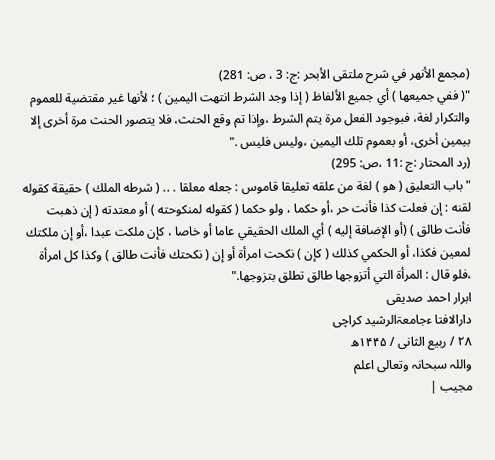(مجمع الأنهر في شرح ملتقى الأبحر :ج: 3 ، ص: 281)
"( ففي جميعها ) أي جميع الألفاظ ( إذا وجد الشرط انتهت اليمين ) ؛ لأنها غير مقتضية للعموم والتكرار لغة، فبوجود الفعل مرة يتم الشرط ،وإذا تم وقع الحنث، فلا يتصور الحنث مرة أخرى إلا بيمين أخرى، أو بعموم تلك اليمين ،وليس فليس ."
(رد المحتار :ج :11 ،ص: 295)
"باب التعليق ( هو ) لغة من علقه تعليقا قاموس : جعله معلقا . .. ( شرطه الملك ) حقيقة كقوله لقنه : إن فعلت كذا فأنت حر ،أو حكما ، ولو حكما ( كقوله لمنكوحته ) أو معتدته ( إن ذهبت فأنت طالق ) (أو الإضافة إليه ) أي الملك الحقيقي عاما أو خاصا ، كإن ملكت عبدا ،أو إن ملكتك لمعين فكذا، أو الحكمي كذلك ( كإن ) نكحت امرأة أو إن ( نكحتك فأنت طالق ) وكذا كل امرأة ،فلو قال : المرأة التي أتزوجها طالق تطلق بتزوجها."
ابرار احمد صدیقی
دارالافتا ءجامعۃالرشید کراچی
۲۸ / ربیع الثانی / ١۴۴۵ھ
واللہ سبحانہ وتعالی اعلم
مجیب |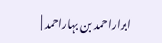ابراراحمد بن بہاراحمد |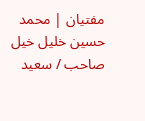مفتیان | محمد حسین خلیل خیل صاحب / سعید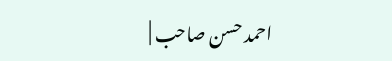احمد حسن صاحب |